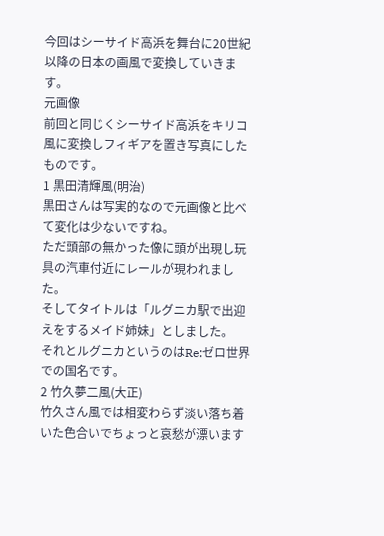今回はシーサイド高浜を舞台に20世紀以降の日本の画風で変換していきます。
元画像
前回と同じくシーサイド高浜をキリコ風に変換しフィギアを置き写真にしたものです。
1 黒田清輝風(明治)
黒田さんは写実的なので元画像と比べて変化は少ないですね。
ただ頭部の無かった像に頭が出現し玩具の汽車付近にレールが現われました。
そしてタイトルは「ルグニカ駅で出迎えをするメイド姉妹」としました。
それとルグニカというのはRe:ゼロ世界での国名です。
2 竹久夢二風(大正)
竹久さん風では相変わらず淡い落ち着いた色合いでちょっと哀愁が漂います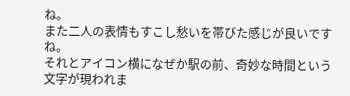ね。
また二人の表情もすこし愁いを帯びた感じが良いですね。
それとアイコン横になぜか駅の前、奇妙な時間という文字が現われま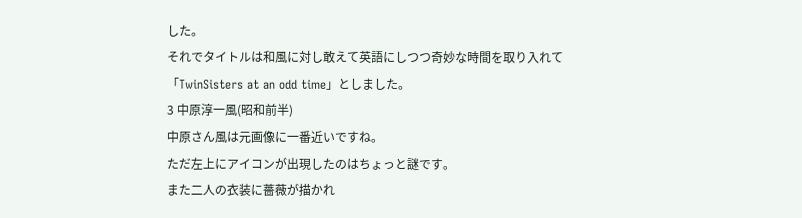した。
それでタイトルは和風に対し敢えて英語にしつつ奇妙な時間を取り入れて
「TwinSisters at an odd time」としました。
3 中原淳一風(昭和前半)
中原さん風は元画像に一番近いですね。
ただ左上にアイコンが出現したのはちょっと謎です。
また二人の衣装に薔薇が描かれ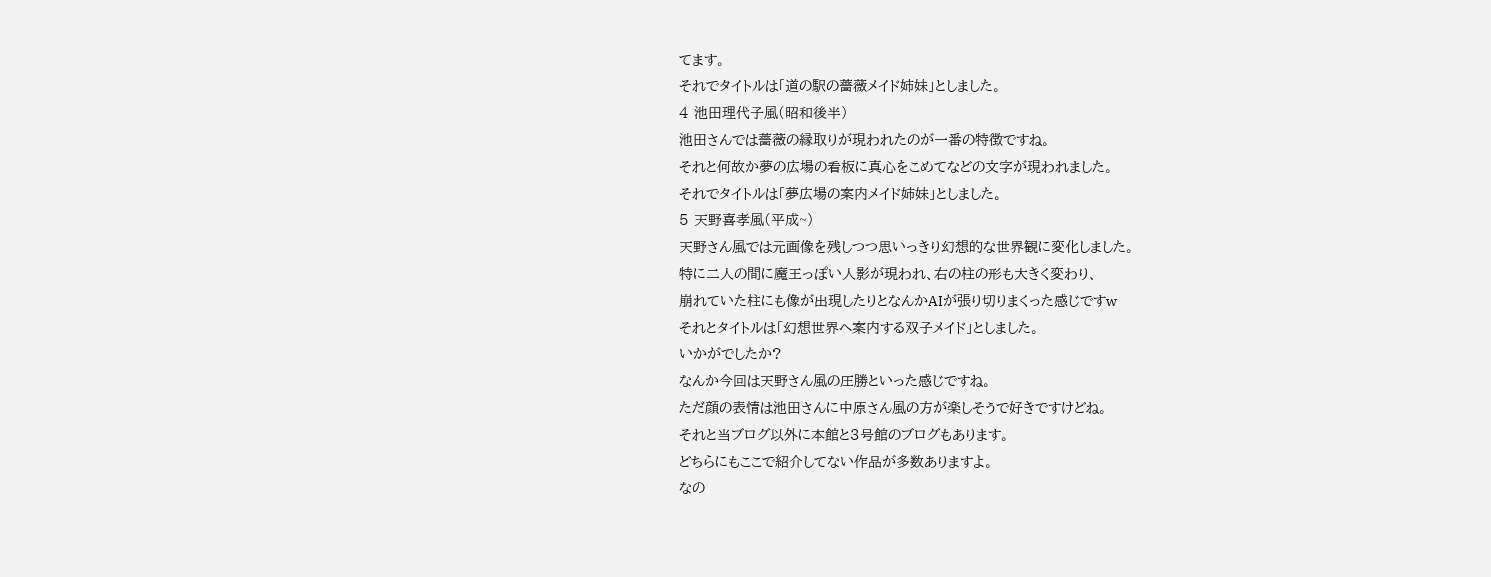てます。
それでタイトルは「道の駅の薔薇メイド姉妹」としました。
4 池田理代子風(昭和後半)
池田さんでは薔薇の縁取りが現われたのが一番の特徴ですね。
それと何故か夢の広場の看板に真心をこめてなどの文字が現われました。
それでタイトルは「夢広場の案内メイド姉妹」としました。
5 天野喜孝風(平成~)
天野さん風では元画像を残しつつ思いっきり幻想的な世界観に変化しました。
特に二人の間に魔王っぽい人影が現われ、右の柱の形も大きく変わり、
崩れていた柱にも像が出現したりとなんかAIが張り切りまくった感じですw
それとタイトルは「幻想世界へ案内する双子メイド」としました。
いかがでしたか?
なんか今回は天野さん風の圧勝といった感じですね。
ただ顔の表情は池田さんに中原さん風の方が楽しそうで好きですけどね。
それと当ブログ以外に本館と3号館のブログもあります。
どちらにもここで紹介してない作品が多数ありますよ。
なの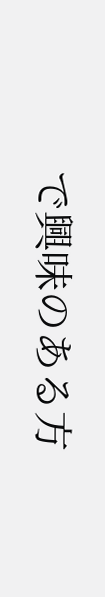で興味のある方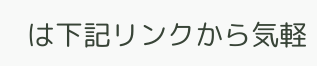は下記リンクから気軽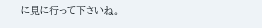に見に行って下さいね。